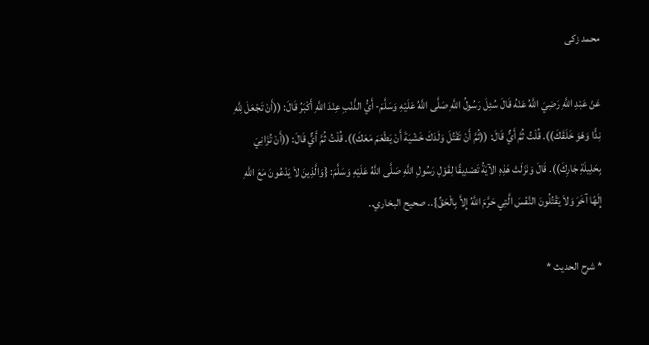محمد زكى

عَنْ عَبْدِ اللَّهِ رَضِيَ اللَّهُ عَنْهُ قَالَ سُئِلَ رَسُولُ اللَّهِ صَلَّى اللَّهُ عَلَيْهِ وَسَلَّمَ- أَيُّ الذَّنْبِ عِنْدَ اللَّهِ أَكْبَرُ قَالَ: ((أَنْ تَجْعَلَ لِلَّهِ نِدًّا وَهْوَ خَلَقَكَ)). قُلْتُ ثُمَّ أَيٌّ قَالَ: ((ثُمَّ أَنْ تَقْتُلَ وَلَدَكَ خَشْيَةَ أَنْ يَطْعَمَ مَعَكَ)). قُلْتُ ثُمَّ أَيٌّ قَالَ: ((أَنْ تُزَانِيَ بِحَلِيلَةِ جَارِكَ)). قَالَ وَنَزَلَتْ هَذِهِ الآيَةُ تَصْدِيقًا لِقَوْلِ رَسُولِ اللَّهِ صَلَّى اللَّهُ عَلَيْهِ وَسَلَّمَ: {وَالَّذِينَ لاَ يَدْعُونَ مَعَ اللَّهِ إِلَهًا آخَرَ وَلاَ يَقْتُلُونَ النَّفْسَ الَّتِي حَرَّمَ اللَّهُ إِلاَّ بِالْحَقِّ}.. صحيح البخاري..

* شرح الحديث *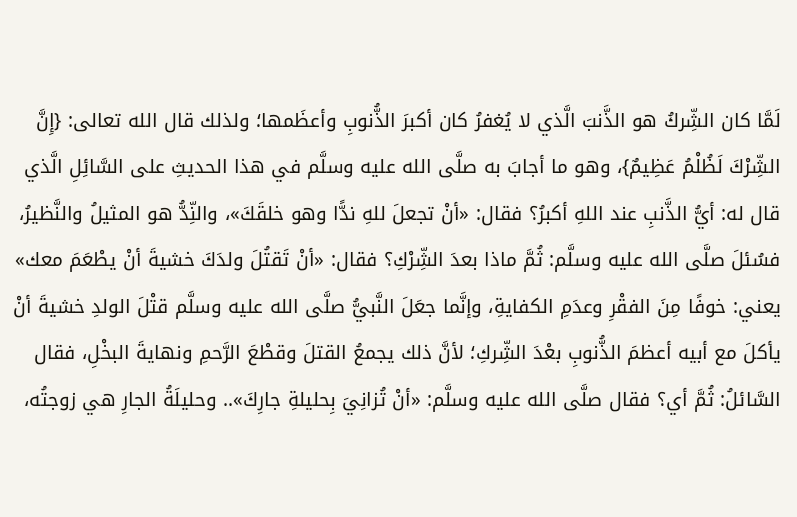لَمَّا كان الشِّركُ هو الذَّنبَ الَّذي لا يُغفرُ كان أكبرَ الذُّنوبِ وأعظَمها؛ ولذلك قال الله تعالى: {إِنَّ الشِّرْكَ لَظُلْمُ عَظِيمٌ}، وهو ما أجابَ به صلَّى الله عليه وسلَّم في هذا الحديثِ على السَّائِلِ الَّذي قال له: أيُّ الذَّنبِ عند اللهِ أكبرُ؟ فقال: «أنْ تجعلَ للهِ ندًّا وهو خلقَكَ»، والنِّدُّ هو المثيلُ والنَّظيرُ، فسُئلَ صلَّى الله عليه وسلَّم: ثُمَّ ماذا بعدَ الشِّرْكِ؟ فقال: «أنْ تَقتُلَ ولدَكَ خشيةَ أنْ يطْعَمَ معك» يعني: خوفًا مِنَ الفقْرِ وعدَمِ الكفايةِ، وإنَّما جعَلَ النَّبيُّ صلَّى الله عليه وسلَّم قتْلَ الولدِ خشيةَ أنْ يأكلَ مع أبيه أعظمَ الذُّنوبِ بعْدَ الشِّركِ؛ لأنَّ ذلك يجمعُ القتلَ وقطْعَ الرَّحمِ ونهايةَ البخْلِ، فقال السَّائلُ: ثُمَّ أي؟ فقال صلَّى الله عليه وسلَّم: «أنْ تُزانِيَ بِحليلةِ جارِكَ».. وحليلَةُ الجارِ هي زوجتُه،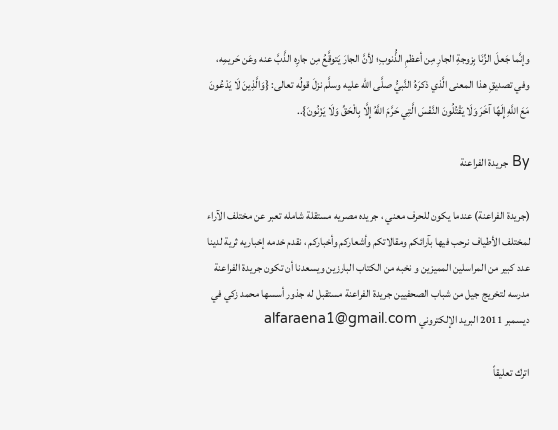وإنَّما جَعلَ الزِّنَا بِزوجةِ الجارِ مِن أعظمِ الذُّنوبِ؛ لأنَّ الجارَ يَتوقَّعُ مِن جارِه الذَّبَّ عنه وعَن حَريمِه، وفي تصديقِ هذا المعنى الَّذي ذكرَهُ النَّبيُّ صلَّى الله عليه وسلَّم نزلَ قولُه تعالى: {وَالَّذِينَ لَا يَدْعُونَ مَعَ اللَّهِ إِلَهًا آخَرَ وَلَا يَقْتُلُونَ النَّفْسَ الَّتِي حَرَّمَ اللَّهُ إِلَّا بِالْحَقِّ وَلَا يَزْنُونَ}..

By جريدة الفراعنة

(جريدة الفراعنة) عندما يكون للحرف معني ، جريده مصريه مستقلة شامله تعبر عن مختلف الآراء لمختلف الأطياف نرحب فيها بآرائكم ومقالاتكم وأشعاركم وأخباركم ، نقدم خدمه إخباريه ثرية لدينا عدد كبير من المراسلين المميزين و نخبه من الكتاب البارزين ويسعدنا أن تكون جريدة الفراعنة مدرسه لتخريج جيل من شباب الصحفيين جريدة الفراعنة مستقبل له جذور أسسها محمد زكي في ديسمبر 2011 البريد الإلكتروني alfaraena1@gmail.com

اترك تعليقاً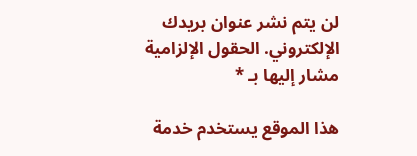لن يتم نشر عنوان بريدك الإلكتروني. الحقول الإلزامية مشار إليها بـ *

هذا الموقع يستخدم خدمة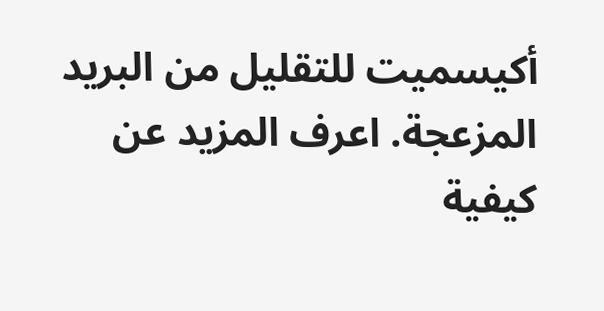أكيسميت للتقليل من البريد المزعجة. اعرف المزيد عن كيفية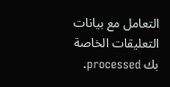التعامل مع بيانات التعليقات الخاصة بك processed.